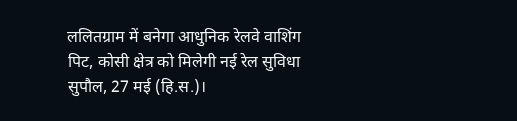ललितग्राम में बनेगा आधुनिक रेलवे वाशिंग पिट, कोसी क्षेत्र को मिलेगी नई रेल सुविधा
सुपौल, 27 मई (हि.स.)।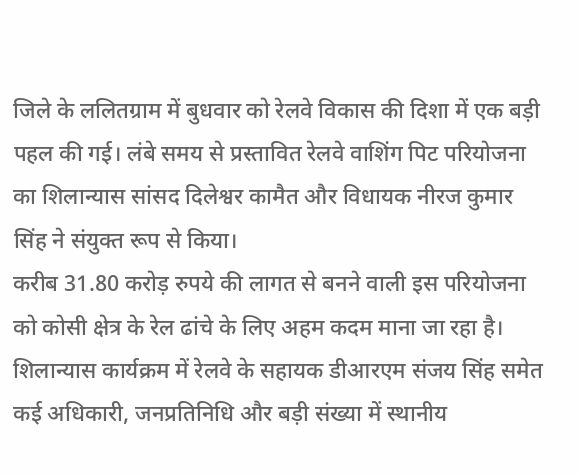जिले के ललितग्राम में बुधवार को रेलवे विकास की दिशा में एक बड़ी पहल की गई। लंबे समय से प्रस्तावित रेलवे वाशिंग पिट परियोजना का शिलान्यास सांसद दिलेश्वर कामैत और विधायक नीरज कुमार सिंह ने संयुक्त रूप से किया।
करीब 31.80 करोड़ रुपये की लागत से बनने वाली इस परियोजना को कोसी क्षेत्र के रेल ढांचे के लिए अहम कदम माना जा रहा है।
शिलान्यास कार्यक्रम में रेलवे के सहायक डीआरएम संजय सिंह समेत कई अधिकारी, जनप्रतिनिधि और बड़ी संख्या में स्थानीय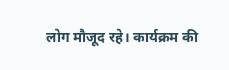लोग मौजूद रहे। कार्यक्रम की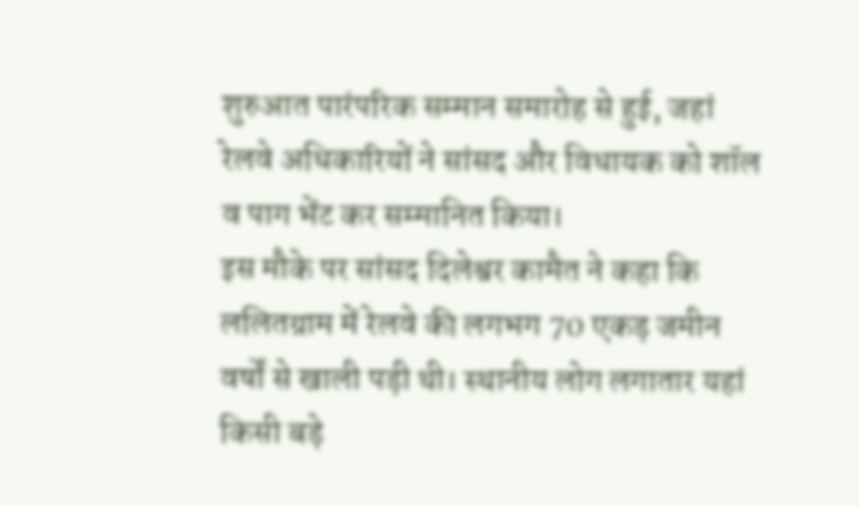शुरुआत पारंपरिक सम्मान समारोह से हुई, जहां रेलवे अधिकारियों ने सांसद और विधायक को शॉल व पाग भेंट कर सम्मानित किया।
इस मौके पर सांसद दिलेश्वर कामैत ने कहा कि ललितग्राम में रेलवे की लगभग 70 एकड़ जमीन वर्षों से खाली पड़ी थी। स्थानीय लोग लगातार यहां किसी बड़े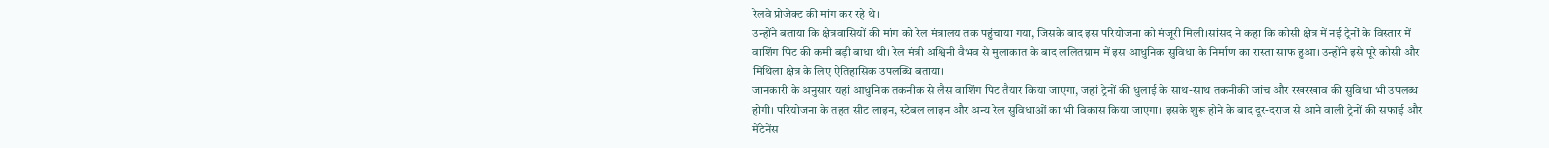रेलवे प्रोजेक्ट की मांग कर रहे थे।
उन्होंने बताया कि क्षेत्रवासियों की मांग को रेल मंत्रालय तक पहुंचाया गया, जिसके बाद इस परियोजना को मंजूरी मिली।सांसद ने कहा कि कोसी क्षेत्र में नई ट्रेनों के विस्तार में वाशिंग पिट की कमी बड़ी बाधा थी। रेल मंत्री अश्विनी वैभव से मुलाकात के बाद ललितग्राम में इस आधुनिक सुविधा के निर्माण का रास्ता साफ हुआ। उन्होंने इसे पूरे कोसी और मिथिला क्षेत्र के लिए ऐतिहासिक उपलब्धि बताया।
जानकारी के अनुसार यहां आधुनिक तकनीक से लैस वाशिंग पिट तैयार किया जाएगा, जहां ट्रेनों की धुलाई के साथ-साथ तकनीकी जांच और रखरखाव की सुविधा भी उपलब्ध होगी। परियोजना के तहत सीट लाइन, स्टेबल लाइन और अन्य रेल सुविधाओं का भी विकास किया जाएगा। इसके शुरू होने के बाद दूर-दराज से आने वाली ट्रेनों की सफाई और मेंटेनेंस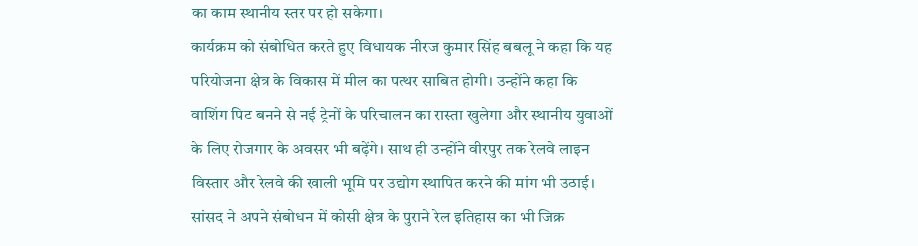का काम स्थानीय स्तर पर हो सकेगा।
कार्यक्रम को संबोधित करते हुए विधायक नीरज कुमार सिंह बबलू ने कहा कि यह परियोजना क्षेत्र के विकास में मील का पत्थर साबित होगी। उन्होंने कहा कि वाशिंग पिट बनने से नई ट्रेनों के परिचालन का रास्ता खुलेगा और स्थानीय युवाओं के लिए रोजगार के अवसर भी बढ़ेंगे। साथ ही उन्होंने वीरपुर तक रेलवे लाइन विस्तार और रेलवे की खाली भूमि पर उद्योग स्थापित करने की मांग भी उठाई।
सांसद ने अपने संबोधन में कोसी क्षेत्र के पुराने रेल इतिहास का भी जिक्र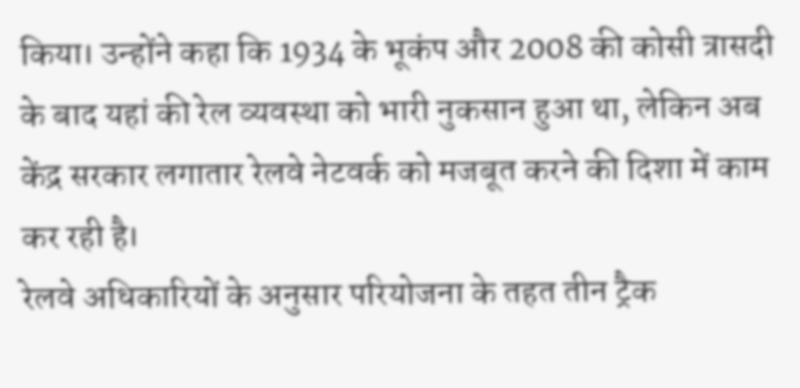किया। उन्होंने कहा कि 1934 के भूकंप और 2008 की कोसी त्रासदी के बाद यहां की रेल व्यवस्था को भारी नुकसान हुआ था, लेकिन अब केंद्र सरकार लगातार रेलवे नेटवर्क को मजबूत करने की दिशा में काम कर रही है।
रेलवे अधिकारियों के अनुसार परियोजना के तहत तीन ट्रैक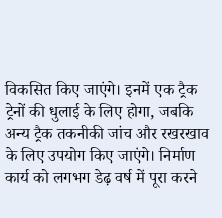विकसित किए जाएंगे। इनमें एक ट्रैक ट्रेनों की धुलाई के लिए होगा, जबकि अन्य ट्रैक तकनीकी जांच और रखरखाव के लिए उपयोग किए जाएंगे। निर्माण कार्य को लगभग डेढ़ वर्ष में पूरा करने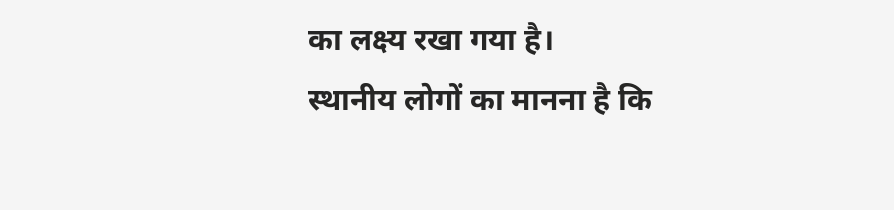का लक्ष्य रखा गया है।
स्थानीय लोगों का मानना है कि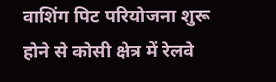वाशिंग पिट परियोजना शुरू होने से कोसी क्षेत्र में रेलवे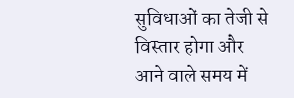सुविधाओं का तेजी से विस्तार होगा और आने वाले समय में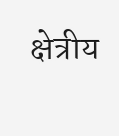क्षेत्रीय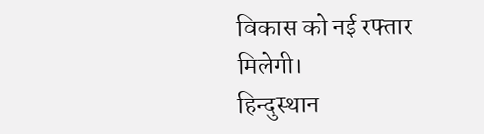विकास को नई रफ्तार मिलेगी।
हिन्दुस्थान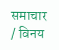समाचार / विनय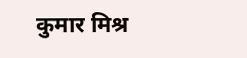कुमार मिश्र